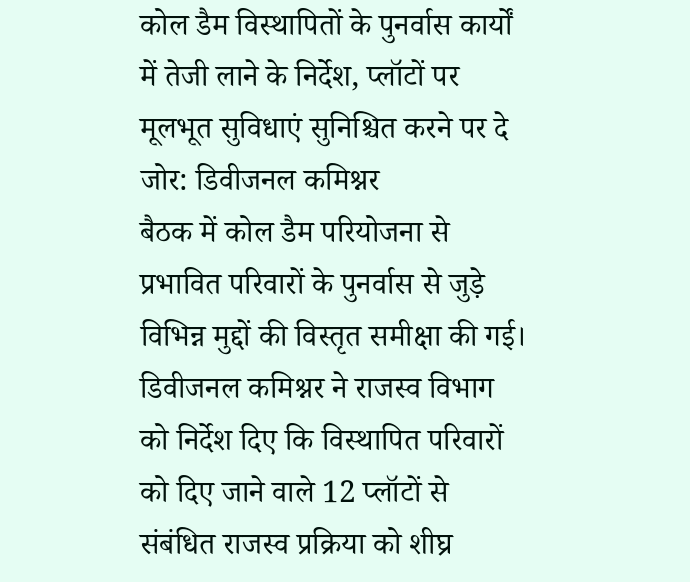कोल डैम विस्थापितों के पुनर्वास कार्यों में तेजी लाने के निर्देश, प्लॉटों पर मूलभूत सुविधाएं सुनिश्चित करने पर दे जोर: डिवीजनल कमिश्नर
बैठक में कोल डैम परियोजना से प्रभावित परिवारों के पुनर्वास से जुड़े विभिन्न मुद्दों की विस्तृत समीक्षा की गई। डिवीजनल कमिश्नर ने राजस्व विभाग को निर्देश दिए कि विस्थापित परिवारों को दिए जाने वाले 12 प्लॉटों से संबंधित राजस्व प्रक्रिया को शीघ्र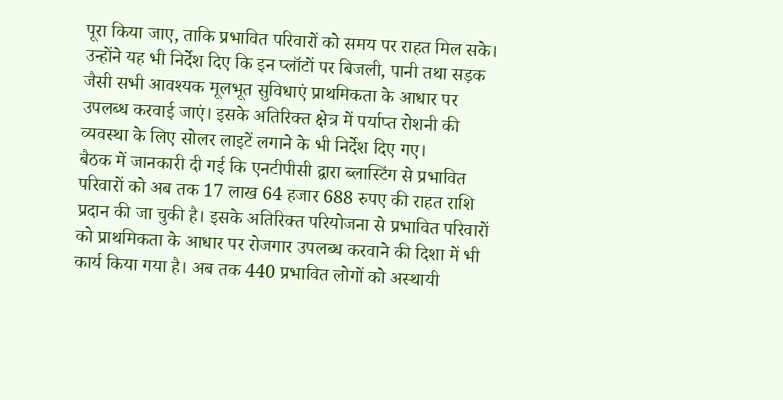पूरा किया जाए, ताकि प्रभावित परिवारों को समय पर राहत मिल सके। उन्होंने यह भी निर्देश दिए कि इन प्लॉटों पर बिजली, पानी तथा सड़क जैसी सभी आवश्यक मूलभूत सुविधाएं प्राथमिकता के आधार पर उपलब्ध करवाई जाएं। इसके अतिरिक्त क्षेत्र में पर्याप्त रोशनी की व्यवस्था के लिए सोलर लाइटें लगाने के भी निर्देश दिए गए।
बैठक में जानकारी दी गई कि एनटीपीसी द्वारा ब्लास्टिंग से प्रभावित परिवारों को अब तक 17 लाख 64 हजार 688 रुपए की राहत राशि प्रदान की जा चुकी है। इसके अतिरिक्त परियोजना से प्रभावित परिवारों को प्राथमिकता के आधार पर रोजगार उपलब्ध करवाने की दिशा में भी कार्य किया गया है। अब तक 440 प्रभावित लोगों को अस्थायी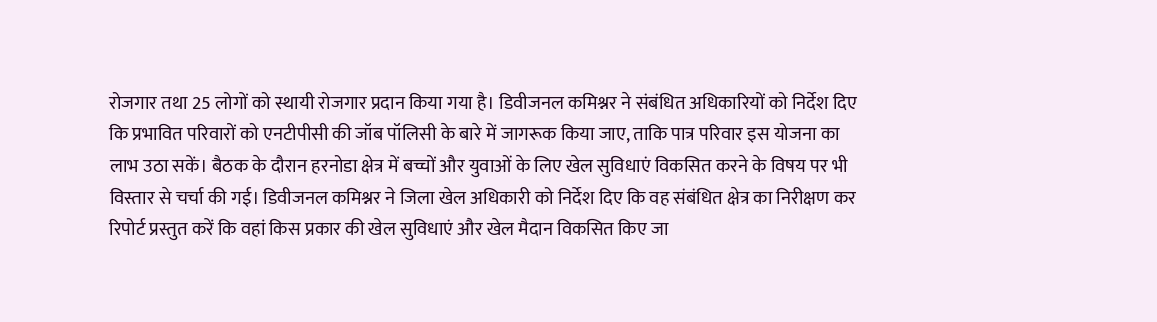रोजगार तथा 25 लोगों को स्थायी रोजगार प्रदान किया गया है। डिवीजनल कमिश्नर ने संबंधित अधिकारियों को निर्देश दिए कि प्रभावित परिवारों को एनटीपीसी की जॉब पॉलिसी के बारे में जागरूक किया जाए, ताकि पात्र परिवार इस योजना का लाभ उठा सकें। बैठक के दौरान हरनोडा क्षेत्र में बच्चों और युवाओं के लिए खेल सुविधाएं विकसित करने के विषय पर भी विस्तार से चर्चा की गई। डिवीजनल कमिश्नर ने जिला खेल अधिकारी को निर्देश दिए कि वह संबंधित क्षेत्र का निरीक्षण कर रिपोर्ट प्रस्तुत करें कि वहां किस प्रकार की खेल सुविधाएं और खेल मैदान विकसित किए जा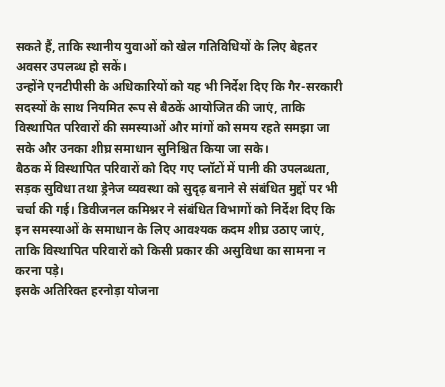सकते हैं, ताकि स्थानीय युवाओं को खेल गतिविधियों के लिए बेहतर अवसर उपलब्ध हो सकें।
उन्होंने एनटीपीसी के अधिकारियों को यह भी निर्देश दिए कि गैर-सरकारी सदस्यों के साथ नियमित रूप से बैठकें आयोजित की जाएं, ताकि विस्थापित परिवारों की समस्याओं और मांगों को समय रहते समझा जा सके और उनका शीघ्र समाधान सुनिश्चित किया जा सके।
बैठक में विस्थापित परिवारों को दिए गए प्लॉटों में पानी की उपलब्धता, सड़क सुविधा तथा ड्रेनेज व्यवस्था को सुदृढ़ बनाने से संबंधित मुद्दों पर भी चर्चा की गई। डिवीजनल कमिश्नर ने संबंधित विभागों को निर्देश दिए कि इन समस्याओं के समाधान के लिए आवश्यक कदम शीघ्र उठाए जाएं, ताकि विस्थापित परिवारों को किसी प्रकार की असुविधा का सामना न करना पड़े।
इसके अतिरिक्त हरनोड़ा योजना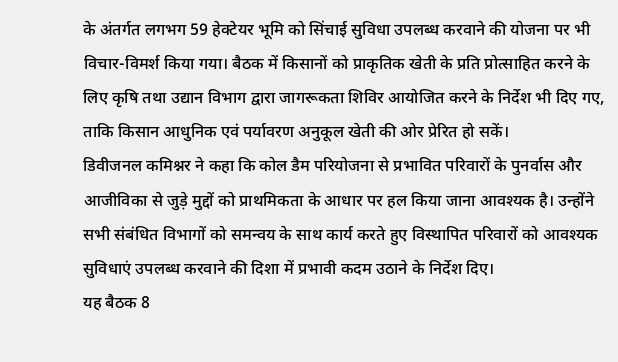के अंतर्गत लगभग 59 हेक्टेयर भूमि को सिंचाई सुविधा उपलब्ध करवाने की योजना पर भी विचार-विमर्श किया गया। बैठक में किसानों को प्राकृतिक खेती के प्रति प्रोत्साहित करने के लिए कृषि तथा उद्यान विभाग द्वारा जागरूकता शिविर आयोजित करने के निर्देश भी दिए गए, ताकि किसान आधुनिक एवं पर्यावरण अनुकूल खेती की ओर प्रेरित हो सकें।
डिवीजनल कमिश्नर ने कहा कि कोल डैम परियोजना से प्रभावित परिवारों के पुनर्वास और आजीविका से जुड़े मुद्दों को प्राथमिकता के आधार पर हल किया जाना आवश्यक है। उन्होंने सभी संबंधित विभागों को समन्वय के साथ कार्य करते हुए विस्थापित परिवारों को आवश्यक सुविधाएं उपलब्ध करवाने की दिशा में प्रभावी कदम उठाने के निर्देश दिए।
यह बैठक 8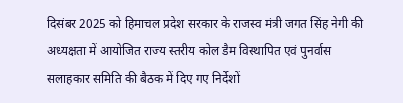दिसंबर 2025 को हिमाचल प्रदेश सरकार के राजस्व मंत्री जगत सिंह नेगी की अध्यक्षता में आयोजित राज्य स्तरीय कोल डैम विस्थापित एवं पुनर्वास सलाहकार समिति की बैठक में दिए गए निर्देशों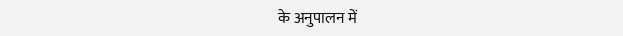के अनुपालन में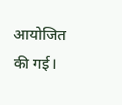आयोजित की गई।